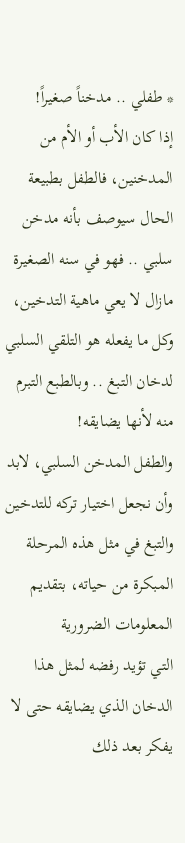* طفلي .. مدخناً صغيراً!
إذا كان الأب أو الأم من المدخنين، فالطفل بطبيعة الحال سيوصف بأنه مدخن سلبي .. فهو في سنه الصغيرة
مازال لا يعي ماهية التدخين، وكل ما يفعله هو التلقي السلبي لدخان التبغ .. وبالطبع التبرم منه لأنها يضايقه!
والطفل المدخن السلبي، لابد وأن نجعل اختيار تركه للتدخين والتبغ في مثل هذه المرحلة المبكرة من حياته، بتقديم المعلومات الضرورية
التي تؤيد رفضه لمثل هذا الدخان الذي يضايقه حتى لا يفكر بعد ذلك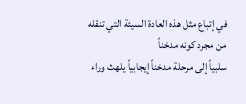في إتباع مثل هذه العادة السيئة التي تنقله من مجرد كونه مدخناً
سلبياً إلى مرحلة مدخناً إيجابياً يلهث وراء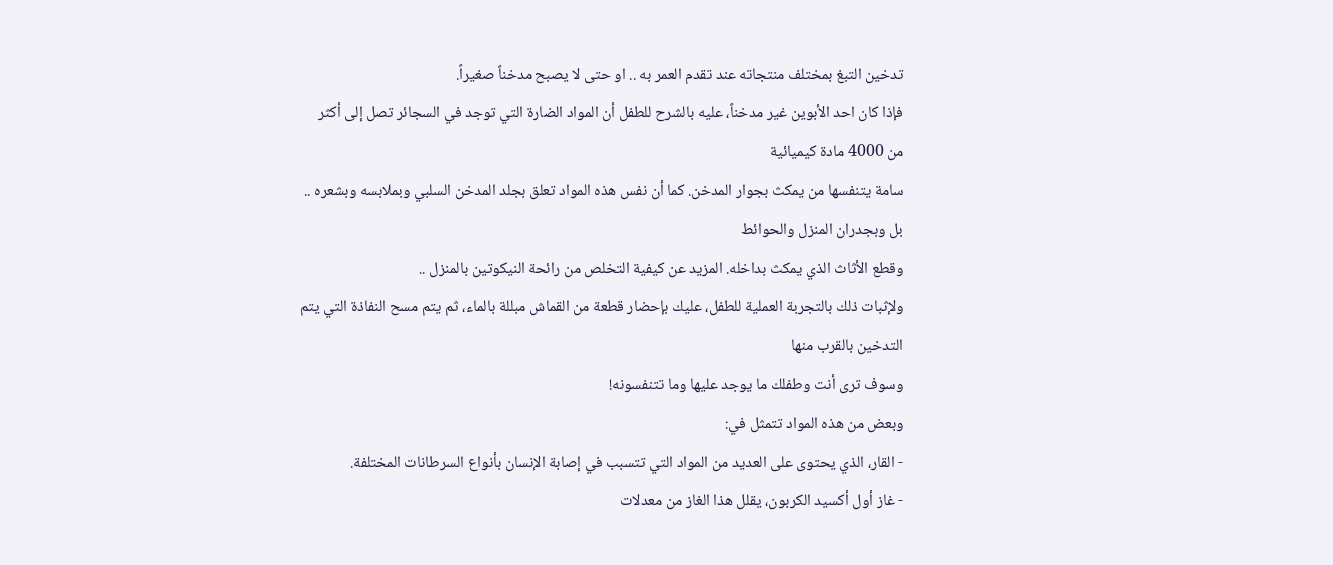تدخين التبغ بمختلف منتجاته عند تقدم العمر به .. او حتى لا يصبح مدخناً صغيراً.
فإذا كان احد الأبوين غير مدخناً، عليه بالشرح للطفل أن المواد الضارة التي توجد في السجائر تصل إلى أكثر من 4000 مادة كيميائية
سامة يتنفسها من يمكث بجوار المدخن. كما أن نفس هذه المواد تعلق بجلد المدخن السلبي وبملابسه وبشعره .. بل وبجدران المنزل والحوائط
وقطع الأثاث الذي يمكث بداخله. المزيد عن كيفية التخلص من رائحة النيكوتين بالمنزل ..
ولإثبات ذلك بالتجربة العملية للطفل، عليك بإحضار قطعة من القماش مبللة بالماء، ثم يتم مسح النفاذة التي يتم التدخين بالقرب منها
وسوف ترى أنت وطفلك ما يوجد عليها وما تتنفسونه!
وبعض من هذه المواد تتمثل في:
- القار، الذي يحتوى على العديد من المواد التي تتسبب في إصابة الإنسان بأنواع السرطانات المختلفة.
- غاز أول أكسيد الكربون، يقلل هذا الغاز من معدلات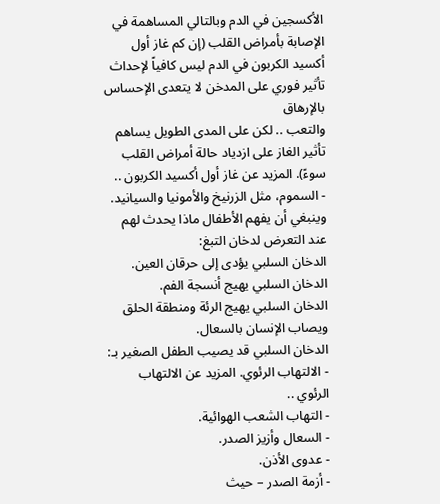الأكسجين في الدم وبالتالي المساهمة في
الإصابة بأمراض القلب (إن كم غاز أول أكسيد الكربون في الدم ليس كافياً لإحداث تأثير فوري على المدخن لا يتعدى الإحساس بالإرهاق
والتعب .. لكن على المدى الطويل يساهم تأثير الغاز على ازدياد حالة أمراض القلب سوءً). المزيد عن غاز أول أكسيد الكربون ..
- السموم، مثل الزرنيخ والأمونيا والسيانيد.
وينبغي أن يفهم الأطفال ماذا يحدث لهم عند التعرض لدخان التبغ:
الدخان السلبي يؤدى إلى حرقان العين.
الدخان السلبي يهيج أنسجة الفم.
الدخان السلبي يهيج الرئة ومنطقة الحلق ويصاب الإنسان بالسعال.
الدخان السلبي قد يصيب الطفل الصغير بـ:
- الالتهاب الرئوي. المزيد عن الالتهاب الرئوي ..
- التهاب الشعب الهوائية.
- السعال وأزيز الصدر.
- عدوى الأذن.
- أزمة الصدر – حيث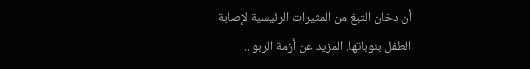أن دخان التبغ من المثيرات الرئيسية لإصابة الطفل بنوباتها. المزيد عن أزمة الربو ..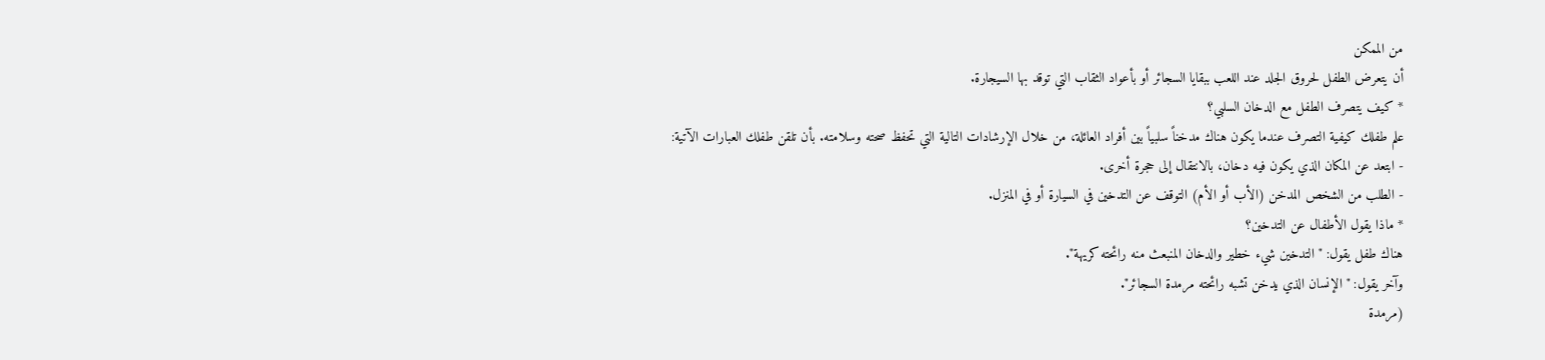من الممكن
أن يتعرض الطفل لحروق الجلد عند اللعب ببقايا السجائر أو بأعواد الثقاب التي توقد بها السيجارة.
* كيف يتصرف الطفل مع الدخان السلبي؟
علم طفلك كيفية التصرف عندما يكون هناك مدخناً سلبياً بين أفراد العائلة، من خلال الإرشادات التالية التي تحفظ صحته وسلامته. بأن تلقن طفلك العبارات الآتية:
- ابتعد عن المكان الذي يكون فيه دخان، بالانتقال إلى حجرة أخرى.
- الطلب من الشخص المدخن (الأب أو الأم) التوقف عن التدخين في السيارة أو في المنزل.
* ماذا يقول الأطفال عن التدخين؟
هناك طفل يقول: "التدخين شيء خطير والدخان المنبعث منه رائحته كريهة".
وآخر يقول: "الإنسان الذي يدخن تشبه رائحته مرمدة السجائر".
(مرمدة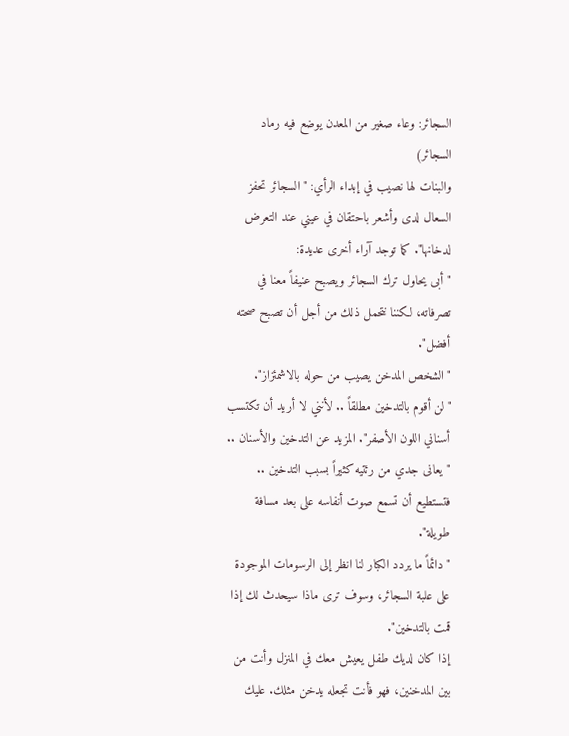السجائر: وعاء صغير من المعدن يوضع فيه رماد السجائر)
والبنات لها نصيب في إبداء الرأي: "السجائر تحفز السعال لدى وأشعر باحتقان في عيني عند التعرض لدخانها". كما توجد آراء أخرى عديدة:
"أبى يحاول ترك السجائر ويصبح عنيفاً معنا في تصرفاته، لكننا نتحمل ذلك من أجل أن تصبح صحته أفضل".
"الشخص المدخن يصيب من حوله بالاشمئزاز".
"لن أقوم بالتدخين مطلقاً .. لأنني لا أريد أن تكتسب أسناني اللون الأصفر". المزيد عن التدخين والأسنان ..
"يعانى جدي من رئتيه كثيراً بسبب التدخين .. فتستطيع أن تسمع صوت أنفاسه على بعد مسافة طويلة".
"دائماً ما يردد الكبار لنا انظر إلى الرسومات الموجودة على علبة السجائر، وسوف ترى ماذا سيحدث لك إذا قمت بالتدخين".
إذا كان لديك طفل يعيش معك في المنزل وأنت من بين المدخنين، فهو فأنت تجعله يدخن مثلك. عليك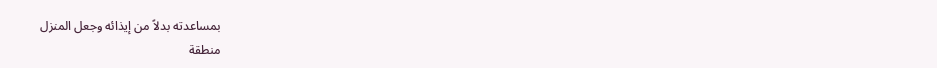بمساعدته بدلاً من إيذائه وجعل المنزل
منطقة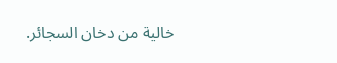خالية من دخان السجائر.